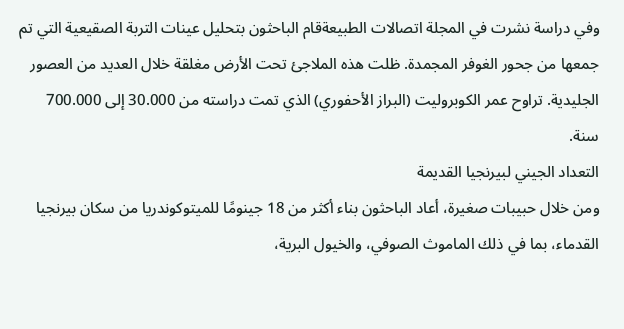وفي دراسة نشرت في المجلة اتصالات الطبيعةقام الباحثون بتحليل عينات التربة الصقيعية التي تم جمعها من جحور الغوفر المجمدة. ظلت هذه الملاجئ تحت الأرض مغلقة خلال العديد من العصور الجليدية. تراوح عمر الكوبروليت (البراز الأحفوري) الذي تمت دراسته من 30.000 إلى 700.000 سنة.
التعداد الجيني لبيرنجيا القديمة
ومن خلال حبيبات صغيرة، أعاد الباحثون بناء أكثر من 18 جينومًا للميتوكوندريا من سكان بيرنجيا القدماء، بما في ذلك الماموث الصوفي، والخيول البرية،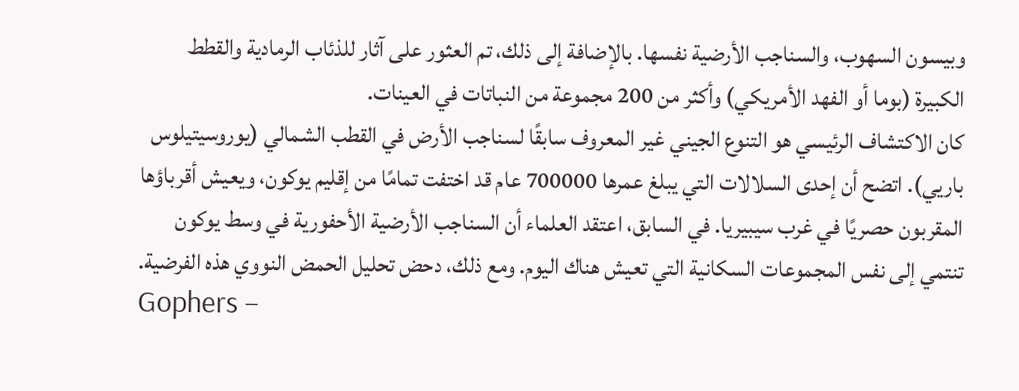وبيسون السهوب، والسناجب الأرضية نفسها. بالإضافة إلى ذلك، تم العثور على آثار للذئاب الرمادية والقطط الكبيرة (بوما أو الفهد الأمريكي) وأكثر من 200 مجموعة من النباتات في العينات.
كان الاكتشاف الرئيسي هو التنوع الجيني غير المعروف سابقًا لسناجب الأرض في القطب الشمالي (يوروسيتيلوس باريي). اتضح أن إحدى السلالات التي يبلغ عمرها 700000 عام قد اختفت تمامًا من إقليم يوكون، ويعيش أقرباؤها المقربون حصريًا في غرب سيبيريا. في السابق، اعتقد العلماء أن السناجب الأرضية الأحفورية في وسط يوكون تنتمي إلى نفس المجموعات السكانية التي تعيش هناك اليوم. ومع ذلك، دحض تحليل الحمض النووي هذه الفرضية.
Gophers –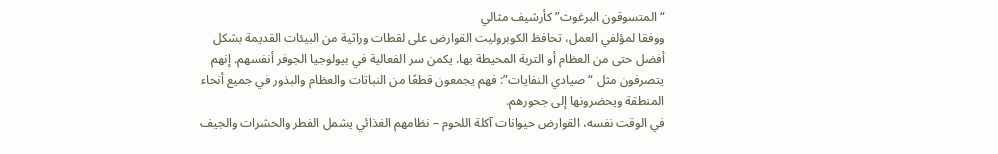“المتسوقون البرغوث” كأرشيف مثالي
ووفقا لمؤلفي العمل، تحافظ الكوبروليت القوارض على لقطات وراثية من البيئات القديمة بشكل أفضل حتى من العظام أو التربة المحيطة بها. يكمن سر الفعالية في بيولوجيا الجوفر أنفسهم. إنهم يتصرفون مثل “صيادي النفايات”: فهم يجمعون قطعًا من النباتات والعظام والبذور في جميع أنحاء المنطقة ويحضرونها إلى جحورهم.
في الوقت نفسه، القوارض حيوانات آكلة اللحوم – نظامهم الغذائي يشمل الفطر والحشرات والجيف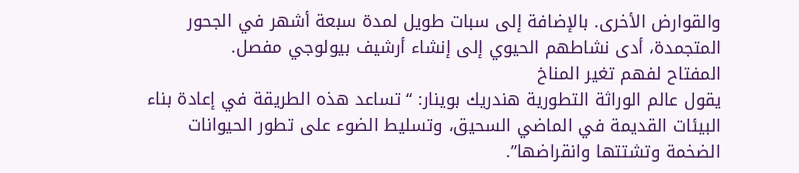والقوارض الأخرى. بالإضافة إلى سبات طويل لمدة سبعة أشهر في الجحور المتجمدة، أدى نشاطهم الحيوي إلى إنشاء أرشيف بيولوجي مفصل.
المفتاح لفهم تغير المناخ
يقول عالم الوراثة التطورية هندريك بوينار: “تساعد هذه الطريقة في إعادة بناء البيئات القديمة في الماضي السحيق، وتسليط الضوء على تطور الحيوانات الضخمة وتشتتها وانقراضها”.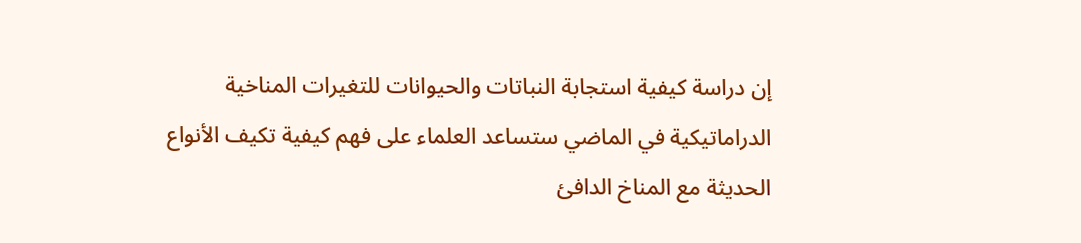إن دراسة كيفية استجابة النباتات والحيوانات للتغيرات المناخية الدراماتيكية في الماضي ستساعد العلماء على فهم كيفية تكيف الأنواع الحديثة مع المناخ الدافئ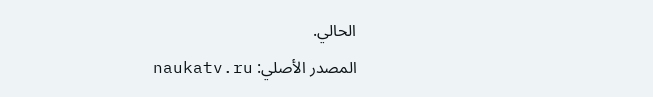الحالي.
المصدر الأصلي: naukatv.ru